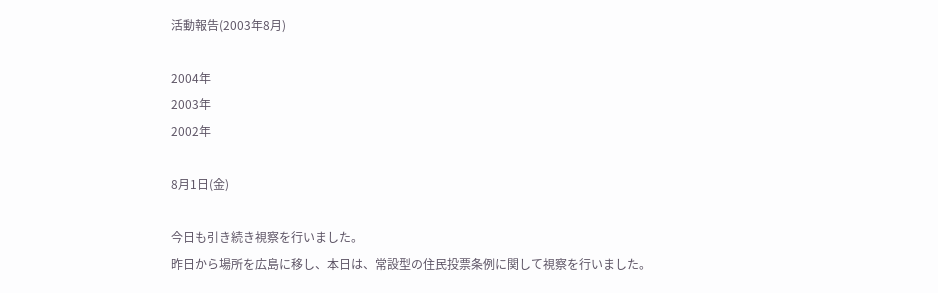活動報告(2003年8月)

2004年
2003年
2002年

8月1日(金)

今日も引き続き視察を行いました。
昨日から場所を広島に移し、本日は、常設型の住民投票条例に関して視察を行いました。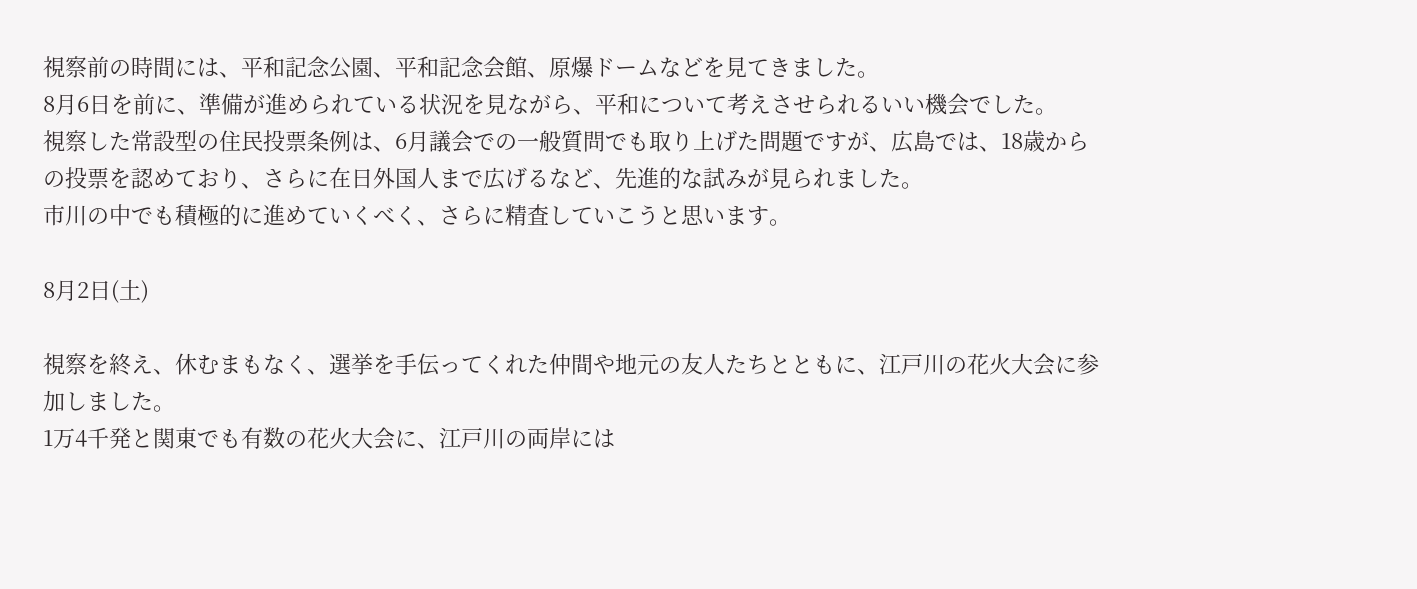視察前の時間には、平和記念公園、平和記念会館、原爆ドームなどを見てきました。
8月6日を前に、準備が進められている状況を見ながら、平和について考えさせられるいい機会でした。
視察した常設型の住民投票条例は、6月議会での一般質問でも取り上げた問題ですが、広島では、18歳からの投票を認めており、さらに在日外国人まで広げるなど、先進的な試みが見られました。
市川の中でも積極的に進めていくべく、さらに精査していこうと思います。

8月2日(土)

視察を終え、休むまもなく、選挙を手伝ってくれた仲間や地元の友人たちとともに、江戸川の花火大会に参加しました。
1万4千発と関東でも有数の花火大会に、江戸川の両岸には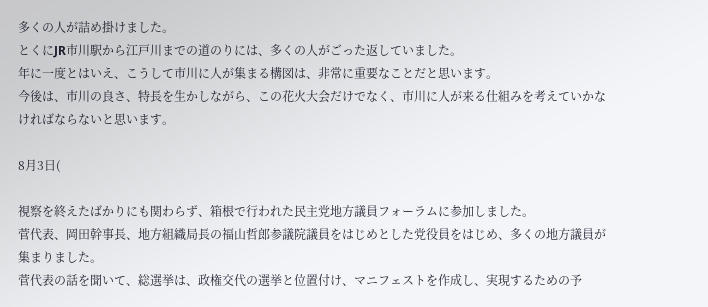多くの人が詰め掛けました。
とくにJR市川駅から江戸川までの道のりには、多くの人がごった返していました。
年に一度とはいえ、こうして市川に人が集まる構図は、非常に重要なことだと思います。
今後は、市川の良さ、特長を生かしながら、この花火大会だけでなく、市川に人が来る仕組みを考えていかなければならないと思います。

8月3日(

視察を終えたばかりにも関わらず、箱根で行われた民主党地方議員フォーラムに参加しました。
菅代表、岡田幹事長、地方組織局長の福山哲郎参議院議員をはじめとした党役員をはじめ、多くの地方議員が集まりました。
菅代表の話を聞いて、総選挙は、政権交代の選挙と位置付け、マニフェストを作成し、実現するための予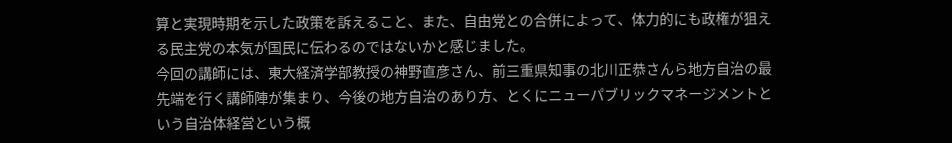算と実現時期を示した政策を訴えること、また、自由党との合併によって、体力的にも政権が狙える民主党の本気が国民に伝わるのではないかと感じました。
今回の講師には、東大経済学部教授の神野直彦さん、前三重県知事の北川正恭さんら地方自治の最先端を行く講師陣が集まり、今後の地方自治のあり方、とくにニューパブリックマネージメントという自治体経営という概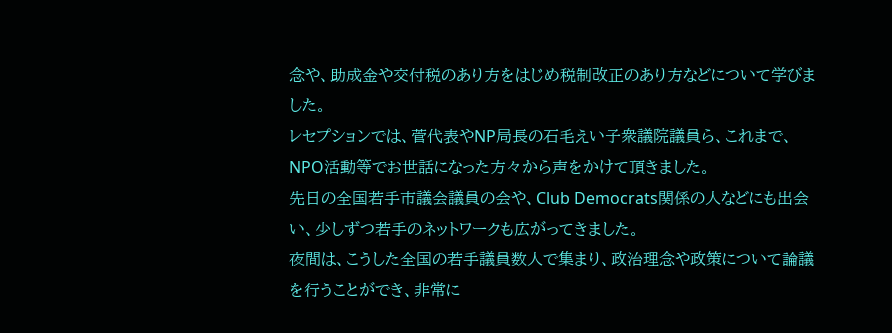念や、助成金や交付税のあり方をはじめ税制改正のあり方などについて学びました。
レセプションでは、菅代表やNP局長の石毛えい子衆議院議員ら、これまで、NPO活動等でお世話になった方々から声をかけて頂きました。
先日の全国若手市議会議員の会や、Club Democrats関係の人などにも出会い、少しずつ若手のネットワークも広がってきました。
夜間は、こうした全国の若手議員数人で集まり、政治理念や政策について論議を行うことができ、非常に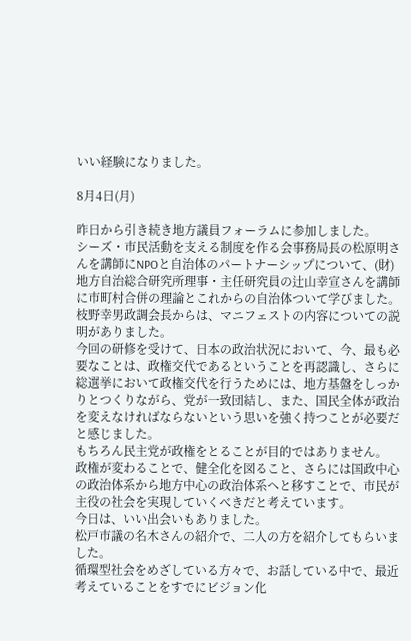いい経験になりました。

8月4日(月)

昨日から引き続き地方議員フォーラムに参加しました。
シーズ・市民活動を支える制度を作る会事務局長の松原明さんを講師にNPOと自治体のパートナーシップについて、(財)地方自治総合研究所理事・主任研究員の辻山幸宣さんを講師に市町村合併の理論とこれからの自治体ついて学びました。
枝野幸男政調会長からは、マニフェストの内容についての説明がありました。
今回の研修を受けて、日本の政治状況において、今、最も必要なことは、政権交代であるということを再認識し、さらに総選挙において政権交代を行うためには、地方基盤をしっかりとつくりながら、党が一致団結し、また、国民全体が政治を変えなければならないという思いを強く持つことが必要だと感じました。
もちろん民主党が政権をとることが目的ではありません。
政権が変わることで、健全化を図ること、さらには国政中心の政治体系から地方中心の政治体系へと移すことで、市民が主役の社会を実現していくべきだと考えています。
今日は、いい出会いもありました。
松戸市議の名木さんの紹介で、二人の方を紹介してもらいました。
循環型社会をめざしている方々で、お話している中で、最近考えていることをすでにビジョン化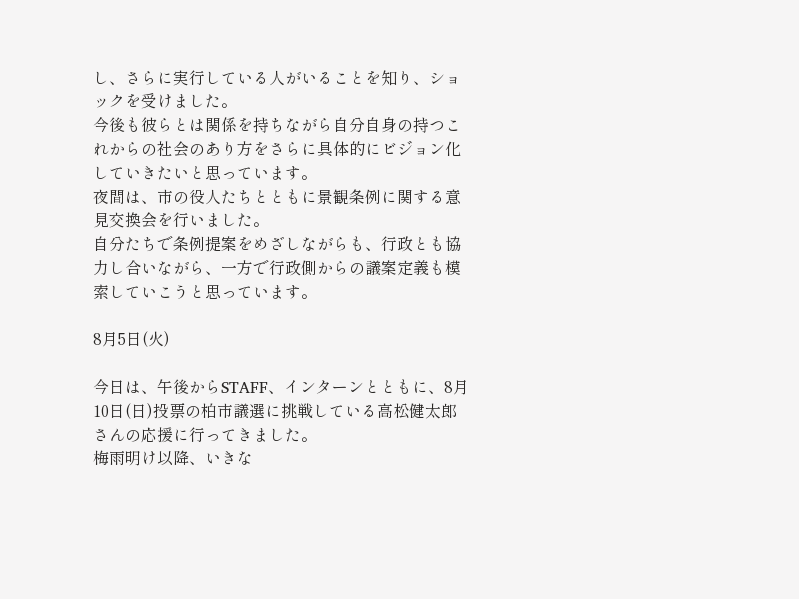し、さらに実行している人がいることを知り、ショックを受けました。
今後も彼らとは関係を持ちながら自分自身の持つこれからの社会のあり方をさらに具体的にビジョン化していきたいと思っています。
夜間は、市の役人たちとともに景観条例に関する意見交換会を行いました。
自分たちで条例提案をめざしながらも、行政とも協力し合いながら、一方で行政側からの議案定義も模索していこうと思っています。

8月5日(火)

今日は、午後からSTAFF、インターンとともに、8月10日(日)投票の柏市議選に挑戦している高松健太郎さんの応援に行ってきました。
梅雨明け以降、いきな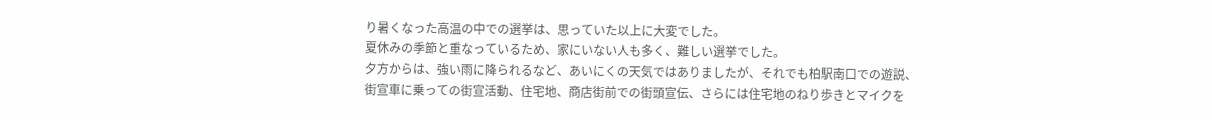り暑くなった高温の中での選挙は、思っていた以上に大変でした。
夏休みの季節と重なっているため、家にいない人も多く、難しい選挙でした。
夕方からは、強い雨に降られるなど、あいにくの天気ではありましたが、それでも柏駅南口での遊説、街宣車に乗っての街宣活動、住宅地、商店街前での街頭宣伝、さらには住宅地のねり歩きとマイクを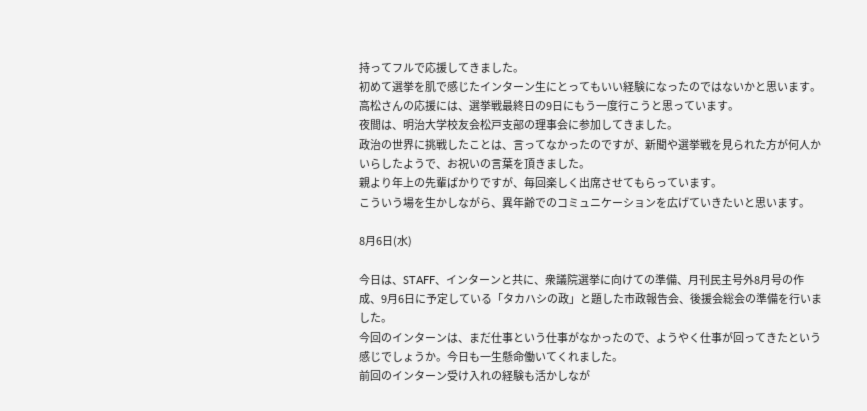持ってフルで応援してきました。
初めて選挙を肌で感じたインターン生にとってもいい経験になったのではないかと思います。
高松さんの応援には、選挙戦最終日の9日にもう一度行こうと思っています。
夜間は、明治大学校友会松戸支部の理事会に参加してきました。
政治の世界に挑戦したことは、言ってなかったのですが、新聞や選挙戦を見られた方が何人かいらしたようで、お祝いの言葉を頂きました。
親より年上の先輩ばかりですが、毎回楽しく出席させてもらっています。
こういう場を生かしながら、異年齢でのコミュニケーションを広げていきたいと思います。

8月6日(水)

今日は、STAFF、インターンと共に、衆議院選挙に向けての準備、月刊民主号外8月号の作成、9月6日に予定している「タカハシの政」と題した市政報告会、後援会総会の準備を行いました。
今回のインターンは、まだ仕事という仕事がなかったので、ようやく仕事が回ってきたという感じでしょうか。今日も一生懸命働いてくれました。
前回のインターン受け入れの経験も活かしなが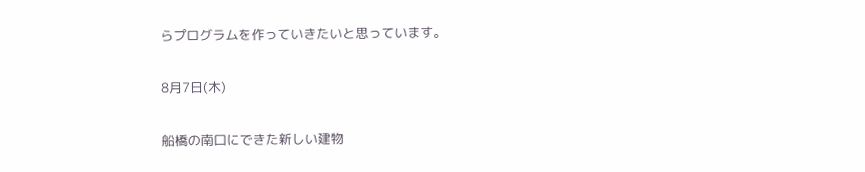らプログラムを作っていきたいと思っています。

8月7日(木)

船橋の南口にできた新しい建物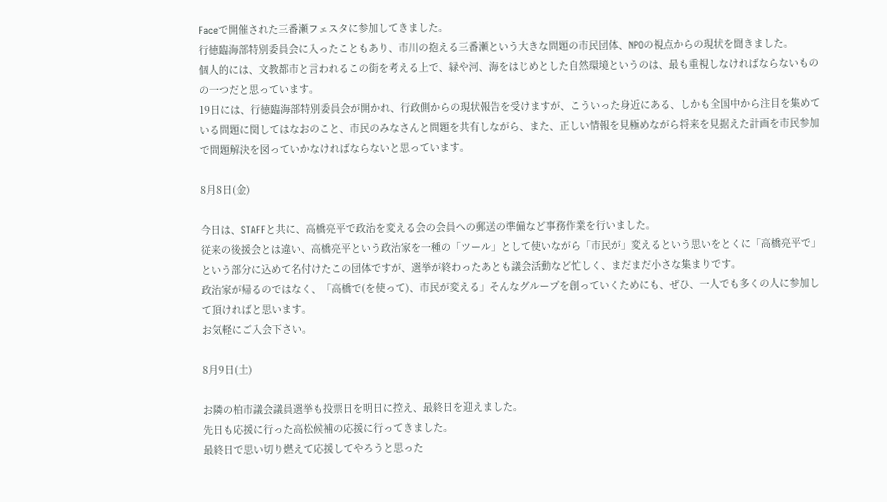Faceで開催された三番瀬フェスタに参加してきました。
行徳臨海部特別委員会に入ったこともあり、市川の抱える三番瀬という大きな問題の市民団体、NPOの視点からの現状を聞きました。
個人的には、文教都市と言われるこの街を考える上で、緑や河、海をはじめとした自然環境というのは、最も重視しなければならないものの一つだと思っています。
19日には、行徳臨海部特別委員会が開かれ、行政側からの現状報告を受けますが、こういった身近にある、しかも全国中から注目を集めている問題に関してはなおのこと、市民のみなさんと問題を共有しながら、また、正しい情報を見極めながら将来を見据えた計画を市民参加で問題解決を図っていかなければならないと思っています。

8月8日(金)

今日は、STAFFと共に、高橋亮平で政治を変える会の会員への郵送の準備など事務作業を行いました。
従来の後援会とは違い、高橋亮平という政治家を一種の「ツール」として使いながら「市民が」変えるという思いをとくに「高橋亮平で」という部分に込めて名付けたこの団体ですが、選挙が終わったあとも議会活動など忙しく、まだまだ小さな集まりです。
政治家が帰るのではなく、「高橋で(を使って)、市民が変える」そんなグループを創っていくためにも、ぜひ、一人でも多くの人に参加して頂ければと思います。
お気軽にご入会下さい。

8月9日(土)

お隣の柏市議会議員選挙も投票日を明日に控え、最終日を迎えました。
先日も応援に行った高松候補の応援に行ってきました。
最終日で思い切り燃えて応援してやろうと思った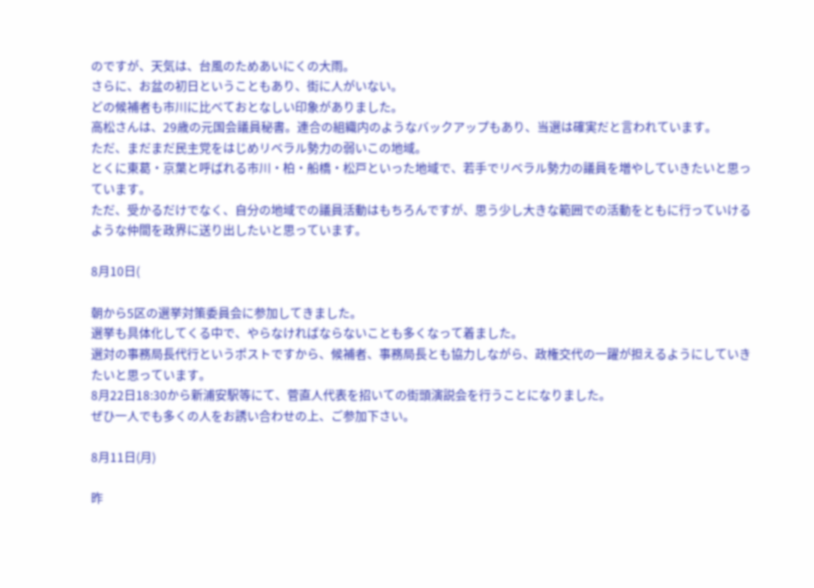のですが、天気は、台風のためあいにくの大雨。
さらに、お盆の初日ということもあり、街に人がいない。
どの候補者も市川に比べておとなしい印象がありました。
高松さんは、29歳の元国会議員秘書。連合の組織内のようなバックアップもあり、当選は確実だと言われています。
ただ、まだまだ民主党をはじめリベラル勢力の弱いこの地域。
とくに東葛・京葉と呼ばれる市川・柏・船橋・松戸といった地域で、若手でリベラル勢力の議員を増やしていきたいと思っています。
ただ、受かるだけでなく、自分の地域での議員活動はもちろんですが、思う少し大きな範囲での活動をともに行っていけるような仲間を政界に送り出したいと思っています。

8月10日(

朝から5区の選挙対策委員会に参加してきました。
選挙も具体化してくる中で、やらなければならないことも多くなって着ました。
選対の事務局長代行というポストですから、候補者、事務局長とも協力しながら、政権交代の一躍が担えるようにしていきたいと思っています。
8月22日18:30から新浦安駅等にて、菅直人代表を招いての街頭演説会を行うことになりました。
ぜひ一人でも多くの人をお誘い合わせの上、ご参加下さい。

8月11日(月)

昨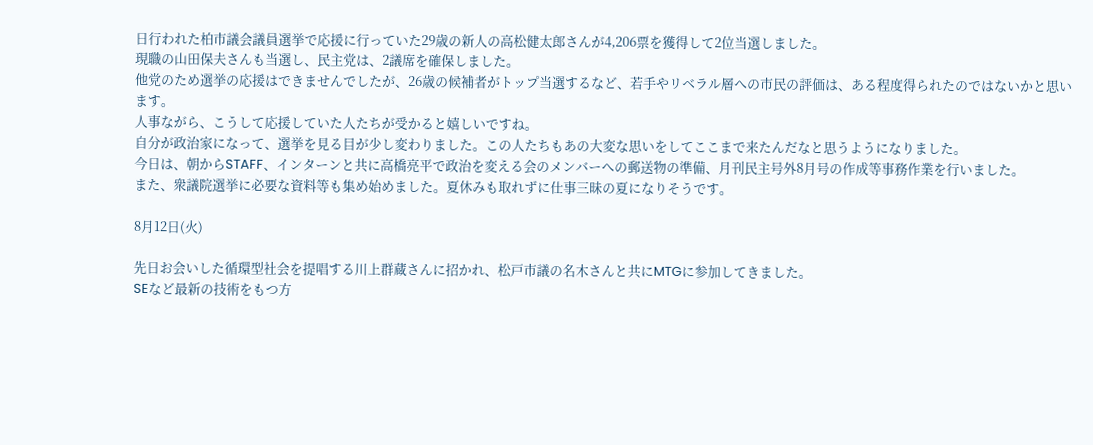日行われた柏市議会議員選挙で応援に行っていた29歳の新人の高松健太郎さんが4,206票を獲得して2位当選しました。
現職の山田保夫さんも当選し、民主党は、2議席を確保しました。
他党のため選挙の応援はできませんでしたが、26歳の候補者がトップ当選するなど、若手やリベラル層への市民の評価は、ある程度得られたのではないかと思います。
人事ながら、こうして応援していた人たちが受かると嬉しいですね。
自分が政治家になって、選挙を見る目が少し変わりました。この人たちもあの大変な思いをしてここまで来たんだなと思うようになりました。
今日は、朝からSTAFF、インターンと共に高橋亮平で政治を変える会のメンバーへの郵送物の準備、月刊民主号外8月号の作成等事務作業を行いました。
また、衆議院選挙に必要な資料等も集め始めました。夏休みも取れずに仕事三昧の夏になりそうです。

8月12日(火)

先日お会いした循環型社会を提唱する川上群蔵さんに招かれ、松戸市議の名木さんと共にMTGに参加してきました。
SEなど最新の技術をもつ方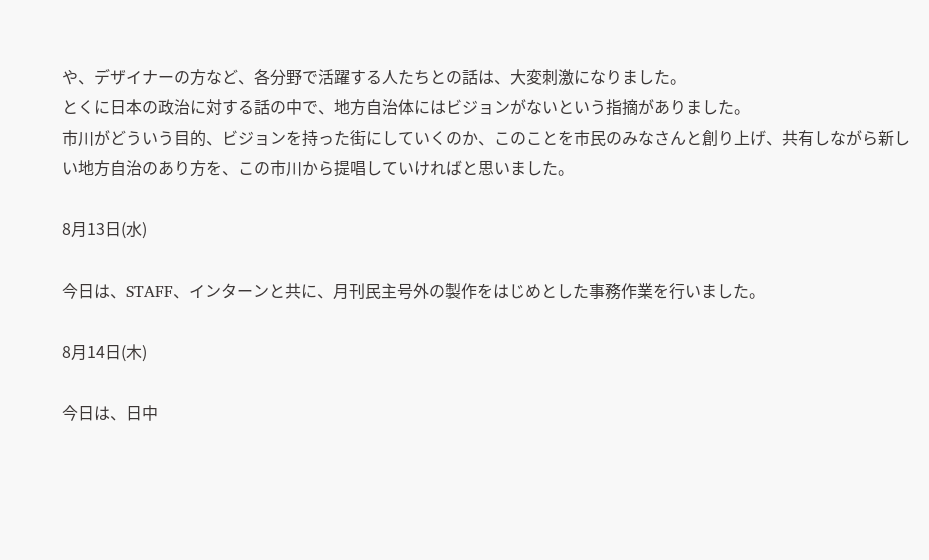や、デザイナーの方など、各分野で活躍する人たちとの話は、大変刺激になりました。
とくに日本の政治に対する話の中で、地方自治体にはビジョンがないという指摘がありました。
市川がどういう目的、ビジョンを持った街にしていくのか、このことを市民のみなさんと創り上げ、共有しながら新しい地方自治のあり方を、この市川から提唱していければと思いました。

8月13日(水)

今日は、STAFF、インターンと共に、月刊民主号外の製作をはじめとした事務作業を行いました。

8月14日(木)

今日は、日中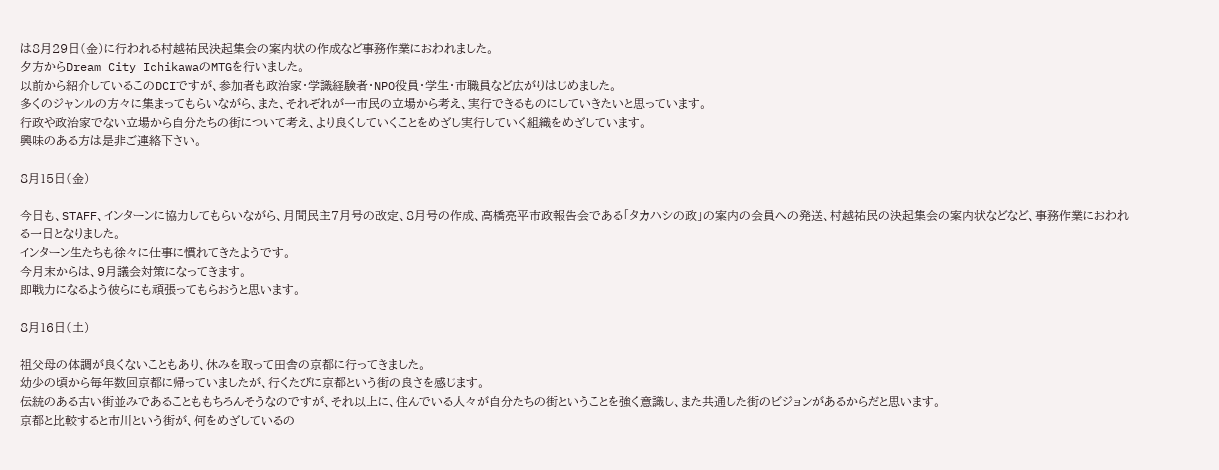は8月29日(金)に行われる村越祐民決起集会の案内状の作成など事務作業におわれました。
夕方からDream City IchikawaのMTGを行いました。
以前から紹介しているこのDCIですが、参加者も政治家・学識経験者・NPO役員・学生・市職員など広がりはじめました。
多くのジャンルの方々に集まってもらいながら、また、それぞれが一市民の立場から考え、実行できるものにしていきたいと思っています。
行政や政治家でない立場から自分たちの街について考え、より良くしていくことをめざし実行していく組織をめざしています。
興味のある方は是非ご連絡下さい。

8月15日(金)

今日も、STAFF、インターンに協力してもらいながら、月間民主7月号の改定、8月号の作成、高橋亮平市政報告会である「タカハシの政」の案内の会員への発送、村越祐民の決起集会の案内状などなど、事務作業におわれる一日となりました。
インターン生たちも徐々に仕事に慣れてきたようです。
今月末からは、9月議会対策になってきます。
即戦力になるよう彼らにも頑張ってもらおうと思います。

8月16日(土)

祖父母の体調が良くないこともあり、休みを取って田舎の京都に行ってきました。
幼少の頃から毎年数回京都に帰っていましたが、行くたびに京都という街の良さを感じます。
伝統のある古い街並みであることももちろんそうなのですが、それ以上に、住んでいる人々が自分たちの街ということを強く意識し、また共通した街のビジョンがあるからだと思います。
京都と比較すると市川という街が、何をめざしているの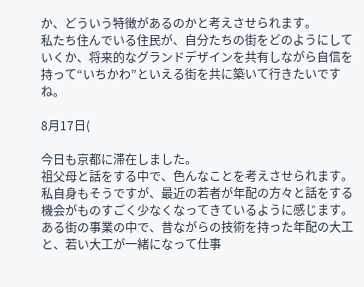か、どういう特徴があるのかと考えさせられます。
私たち住んでいる住民が、自分たちの街をどのようにしていくか、将来的なグランドデザインを共有しながら自信を持って“いちかわ”といえる街を共に築いて行きたいですね。

8月17日(

今日も京都に滞在しました。
祖父母と話をする中で、色んなことを考えさせられます。
私自身もそうですが、最近の若者が年配の方々と話をする機会がものすごく少なくなってきているように感じます。
ある街の事業の中で、昔ながらの技術を持った年配の大工と、若い大工が一緒になって仕事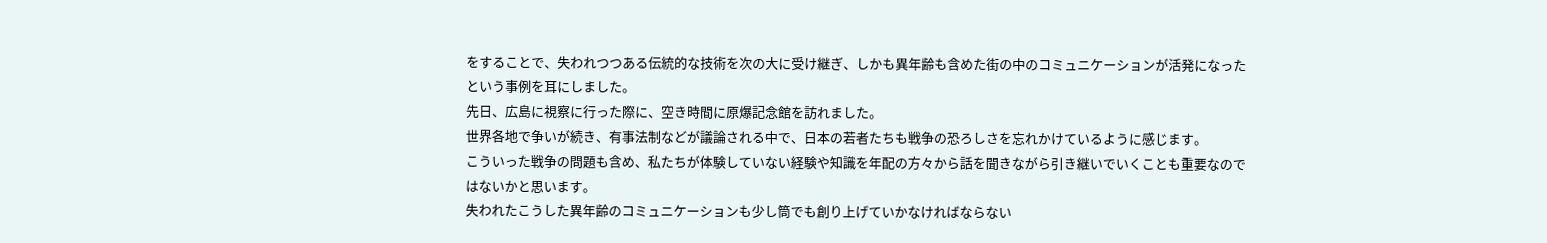をすることで、失われつつある伝統的な技術を次の大に受け継ぎ、しかも異年齢も含めた街の中のコミュニケーションが活発になったという事例を耳にしました。
先日、広島に視察に行った際に、空き時間に原爆記念館を訪れました。
世界各地で争いが続き、有事法制などが議論される中で、日本の若者たちも戦争の恐ろしさを忘れかけているように感じます。
こういった戦争の問題も含め、私たちが体験していない経験や知識を年配の方々から話を聞きながら引き継いでいくことも重要なのではないかと思います。
失われたこうした異年齢のコミュニケーションも少し筒でも創り上げていかなければならない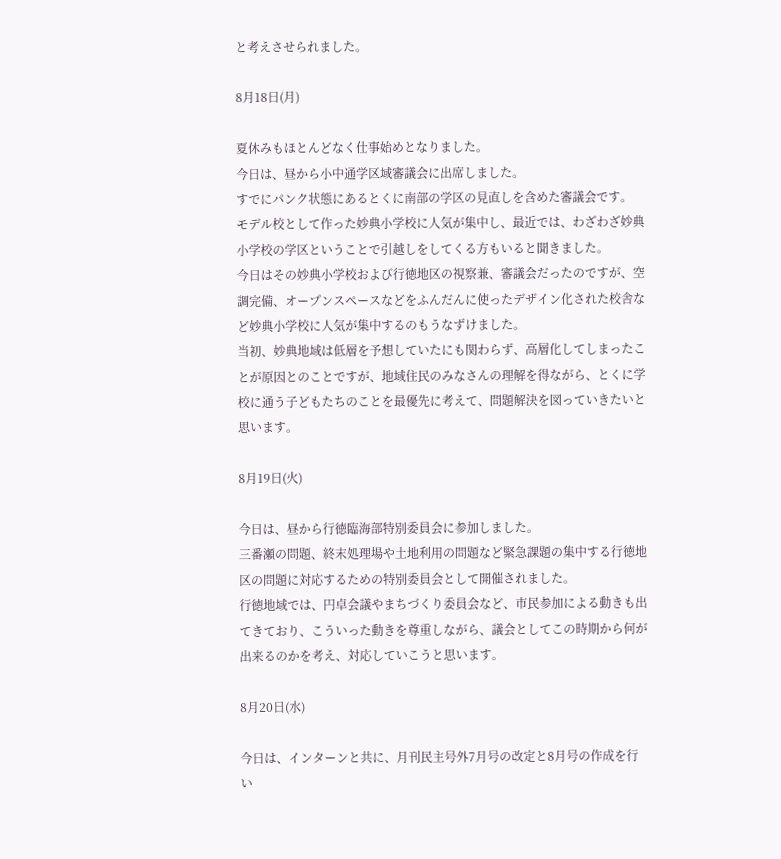と考えさせられました。

8月18日(月)

夏休みもほとんどなく仕事始めとなりました。
今日は、昼から小中通学区域審議会に出席しました。
すでにパンク状態にあるとくに南部の学区の見直しを含めた審議会です。
モデル校として作った妙典小学校に人気が集中し、最近では、わざわざ妙典小学校の学区ということで引越しをしてくる方もいると聞きました。
今日はその妙典小学校および行徳地区の視察兼、審議会だったのですが、空調完備、オープンスペースなどをふんだんに使ったデザイン化された校舎など妙典小学校に人気が集中するのもうなずけました。
当初、妙典地域は低層を予想していたにも関わらず、高層化してしまったことが原因とのことですが、地域住民のみなさんの理解を得ながら、とくに学校に通う子どもたちのことを最優先に考えて、問題解決を図っていきたいと思います。

8月19日(火)

今日は、昼から行徳臨海部特別委員会に参加しました。
三番瀬の問題、終末処理場や土地利用の問題など緊急課題の集中する行徳地区の問題に対応するための特別委員会として開催されました。
行徳地域では、円卓会議やまちづくり委員会など、市民参加による動きも出てきており、こういった動きを尊重しながら、議会としてこの時期から何が出来るのかを考え、対応していこうと思います。

8月20日(水)

今日は、インターンと共に、月刊民主号外7月号の改定と8月号の作成を行い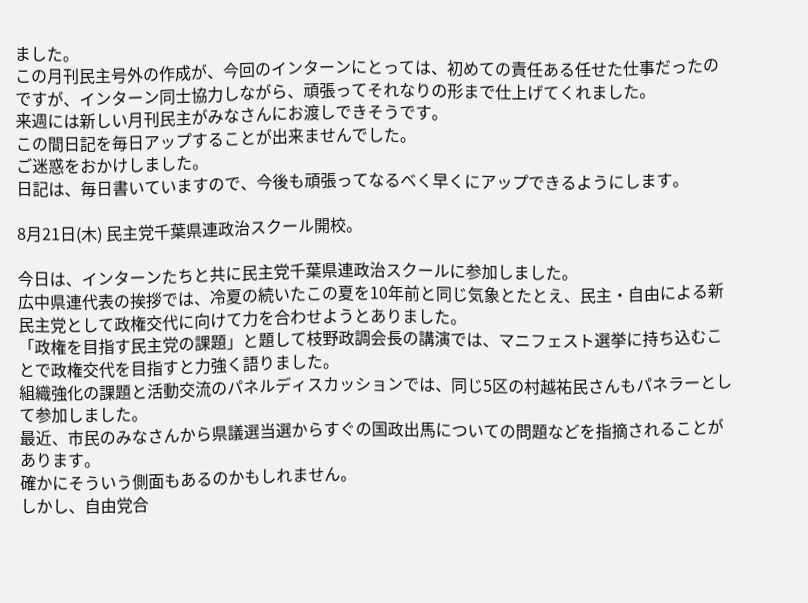ました。
この月刊民主号外の作成が、今回のインターンにとっては、初めての責任ある任せた仕事だったのですが、インターン同士協力しながら、頑張ってそれなりの形まで仕上げてくれました。
来週には新しい月刊民主がみなさんにお渡しできそうです。
この間日記を毎日アップすることが出来ませんでした。
ご迷惑をおかけしました。
日記は、毎日書いていますので、今後も頑張ってなるべく早くにアップできるようにします。

8月21日(木) 民主党千葉県連政治スクール開校。

今日は、インターンたちと共に民主党千葉県連政治スクールに参加しました。
広中県連代表の挨拶では、冷夏の続いたこの夏を10年前と同じ気象とたとえ、民主・自由による新民主党として政権交代に向けて力を合わせようとありました。
「政権を目指す民主党の課題」と題して枝野政調会長の講演では、マニフェスト選挙に持ち込むことで政権交代を目指すと力強く語りました。
組織強化の課題と活動交流のパネルディスカッションでは、同じ5区の村越祐民さんもパネラーとして参加しました。
最近、市民のみなさんから県議選当選からすぐの国政出馬についての問題などを指摘されることがあります。
確かにそういう側面もあるのかもしれません。
しかし、自由党合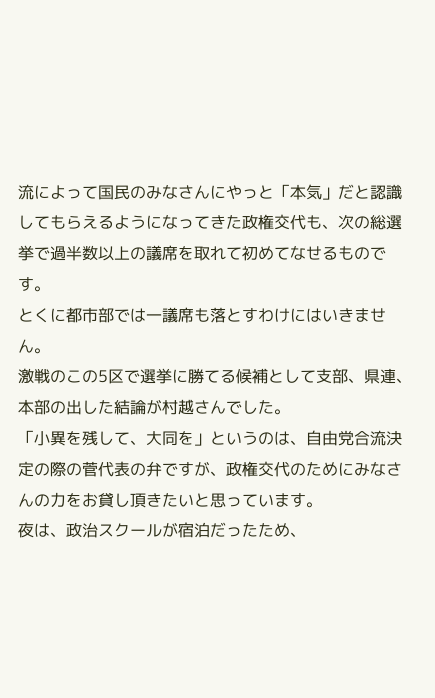流によって国民のみなさんにやっと「本気」だと認識してもらえるようになってきた政権交代も、次の総選挙で過半数以上の議席を取れて初めてなせるものです。
とくに都市部では一議席も落とすわけにはいきません。
激戦のこの5区で選挙に勝てる候補として支部、県連、本部の出した結論が村越さんでした。
「小異を残して、大同を」というのは、自由党合流決定の際の菅代表の弁ですが、政権交代のためにみなさんの力をお貸し頂きたいと思っています。
夜は、政治スクールが宿泊だったため、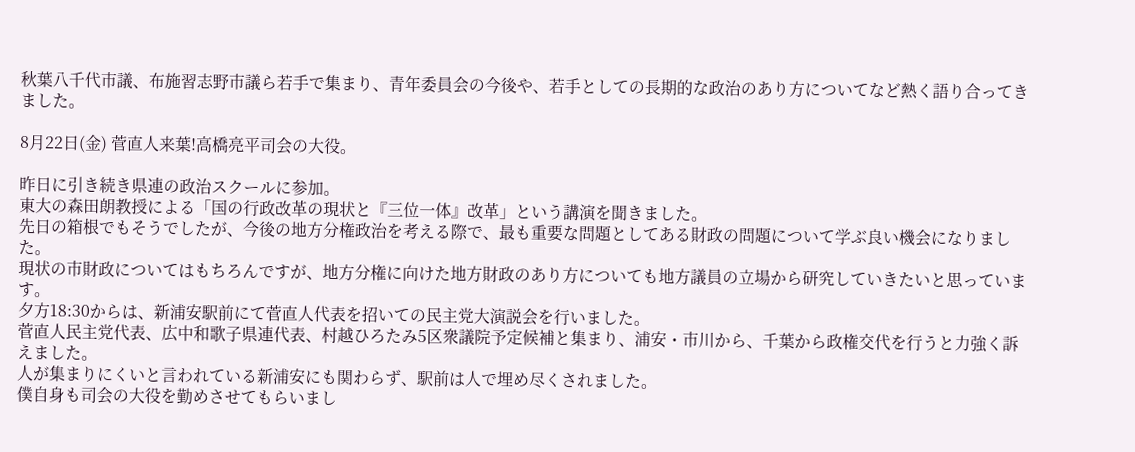秋葉八千代市議、布施習志野市議ら若手で集まり、青年委員会の今後や、若手としての長期的な政治のあり方についてなど熱く語り合ってきました。

8月22日(金) 菅直人来葉!高橋亮平司会の大役。

昨日に引き続き県連の政治スクールに参加。
東大の森田朗教授による「国の行政改革の現状と『三位一体』改革」という講演を聞きました。
先日の箱根でもそうでしたが、今後の地方分権政治を考える際で、最も重要な問題としてある財政の問題について学ぶ良い機会になりました。
現状の市財政についてはもちろんですが、地方分権に向けた地方財政のあり方についても地方議員の立場から研究していきたいと思っています。
夕方18:30からは、新浦安駅前にて菅直人代表を招いての民主党大演説会を行いました。
菅直人民主党代表、広中和歌子県連代表、村越ひろたみ5区衆議院予定候補と集まり、浦安・市川から、千葉から政権交代を行うと力強く訴えました。
人が集まりにくいと言われている新浦安にも関わらず、駅前は人で埋め尽くされました。
僕自身も司会の大役を勤めさせてもらいまし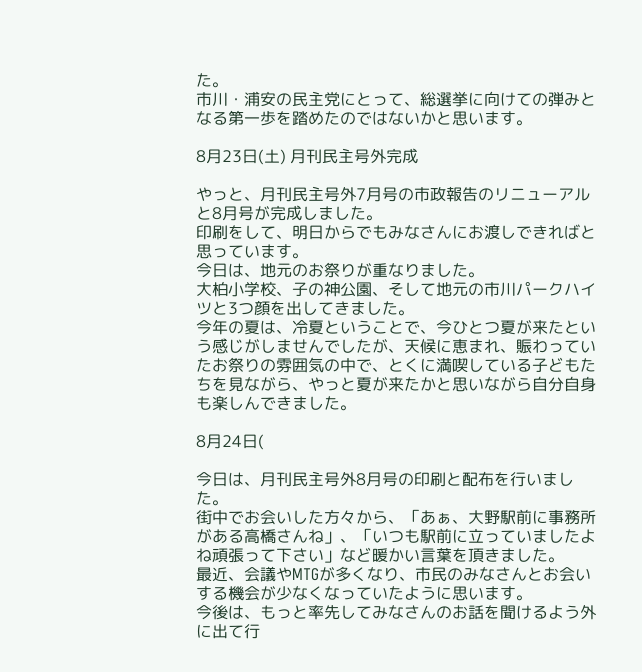た。
市川・浦安の民主党にとって、総選挙に向けての弾みとなる第一歩を踏めたのではないかと思います。

8月23日(土) 月刊民主号外完成

やっと、月刊民主号外7月号の市政報告のリニューアルと8月号が完成しました。
印刷をして、明日からでもみなさんにお渡しできればと思っています。
今日は、地元のお祭りが重なりました。
大柏小学校、子の神公園、そして地元の市川パークハイツと3つ顔を出してきました。
今年の夏は、冷夏ということで、今ひとつ夏が来たという感じがしませんでしたが、天候に恵まれ、賑わっていたお祭りの雰囲気の中で、とくに満喫している子どもたちを見ながら、やっと夏が来たかと思いながら自分自身も楽しんできました。

8月24日(

今日は、月刊民主号外8月号の印刷と配布を行いました。
街中でお会いした方々から、「あぁ、大野駅前に事務所がある高橋さんね」、「いつも駅前に立っていましたよね頑張って下さい」など暖かい言葉を頂きました。
最近、会議やMTGが多くなり、市民のみなさんとお会いする機会が少なくなっていたように思います。
今後は、もっと率先してみなさんのお話を聞けるよう外に出て行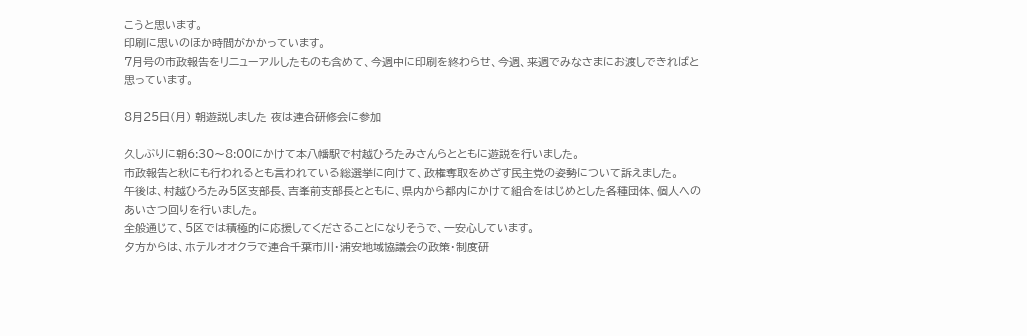こうと思います。
印刷に思いのほか時間がかかっています。
7月号の市政報告をリニューアルしたものも含めて、今週中に印刷を終わらせ、今週、来週でみなさまにお渡しできればと思っています。

8月25日(月) 朝遊説しました 夜は連合研修会に参加

久しぶりに朝6:30〜8:00にかけて本八幡駅で村越ひろたみさんらとともに遊説を行いました。
市政報告と秋にも行われるとも言われている総選挙に向けて、政権奪取をめざす民主党の姿勢について訴えました。
午後は、村越ひろたみ5区支部長、吉峯前支部長とともに、県内から都内にかけて組合をはじめとした各種団体、個人へのあいさつ回りを行いました。
全般通じて、5区では積極的に応援してくださることになりそうで、一安心しています。
夕方からは、ホテルオオクラで連合千葉市川・浦安地域協議会の政策・制度研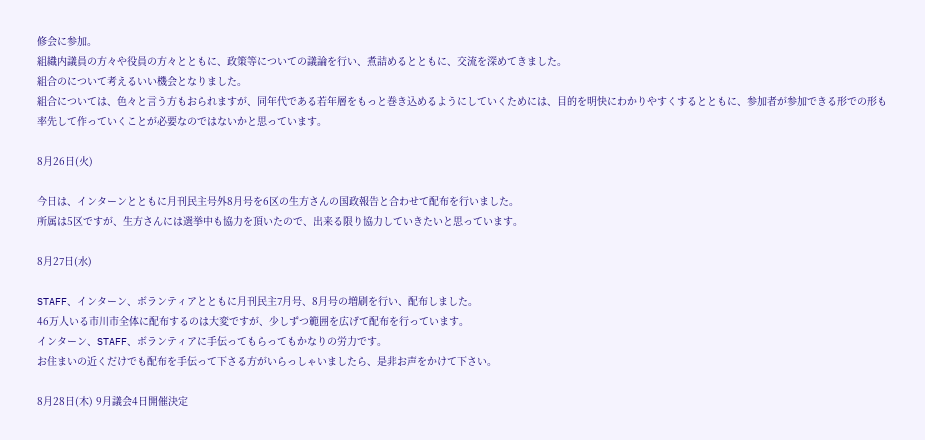修会に参加。
組織内議員の方々や役員の方々とともに、政策等についての議論を行い、煮詰めるとともに、交流を深めてきました。
組合のについて考えるいい機会となりました。
組合については、色々と言う方もおられますが、同年代である若年層をもっと巻き込めるようにしていくためには、目的を明快にわかりやすくするとともに、参加者が参加できる形での形も率先して作っていくことが必要なのではないかと思っています。

8月26日(火)

今日は、インターンとともに月刊民主号外8月号を6区の生方さんの国政報告と合わせて配布を行いました。
所属は5区ですが、生方さんには選挙中も協力を頂いたので、出来る限り協力していきたいと思っています。

8月27日(水)

STAFF、インターン、ボランティアとともに月刊民主7月号、8月号の増刷を行い、配布しました。
46万人いる市川市全体に配布するのは大変ですが、少しずつ範囲を広げて配布を行っています。
インターン、STAFF、ボランティアに手伝ってもらってもかなりの労力です。
お住まいの近くだけでも配布を手伝って下さる方がいらっしゃいましたら、是非お声をかけて下さい。

8月28日(木) 9月議会4日開催決定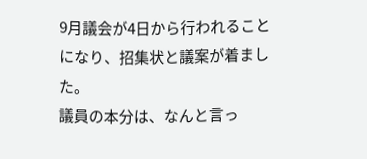9月議会が4日から行われることになり、招集状と議案が着ました。
議員の本分は、なんと言っ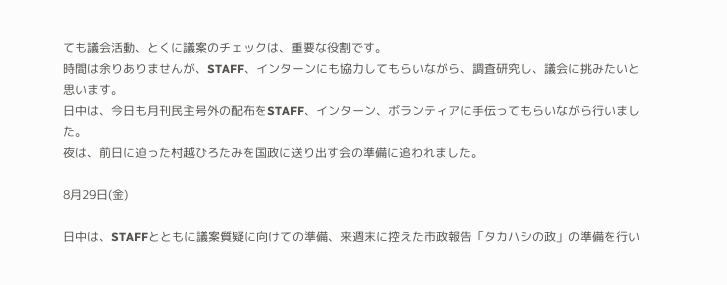ても議会活動、とくに議案のチェックは、重要な役割です。
時間は余りありませんが、STAFF、インターンにも協力してもらいながら、調査研究し、議会に挑みたいと思います。
日中は、今日も月刊民主号外の配布をSTAFF、インターン、ボランティアに手伝ってもらいながら行いました。
夜は、前日に迫った村越ひろたみを国政に送り出す会の準備に追われました。

8月29日(金)

日中は、STAFFとともに議案質疑に向けての準備、来週末に控えた市政報告「タカハシの政」の準備を行い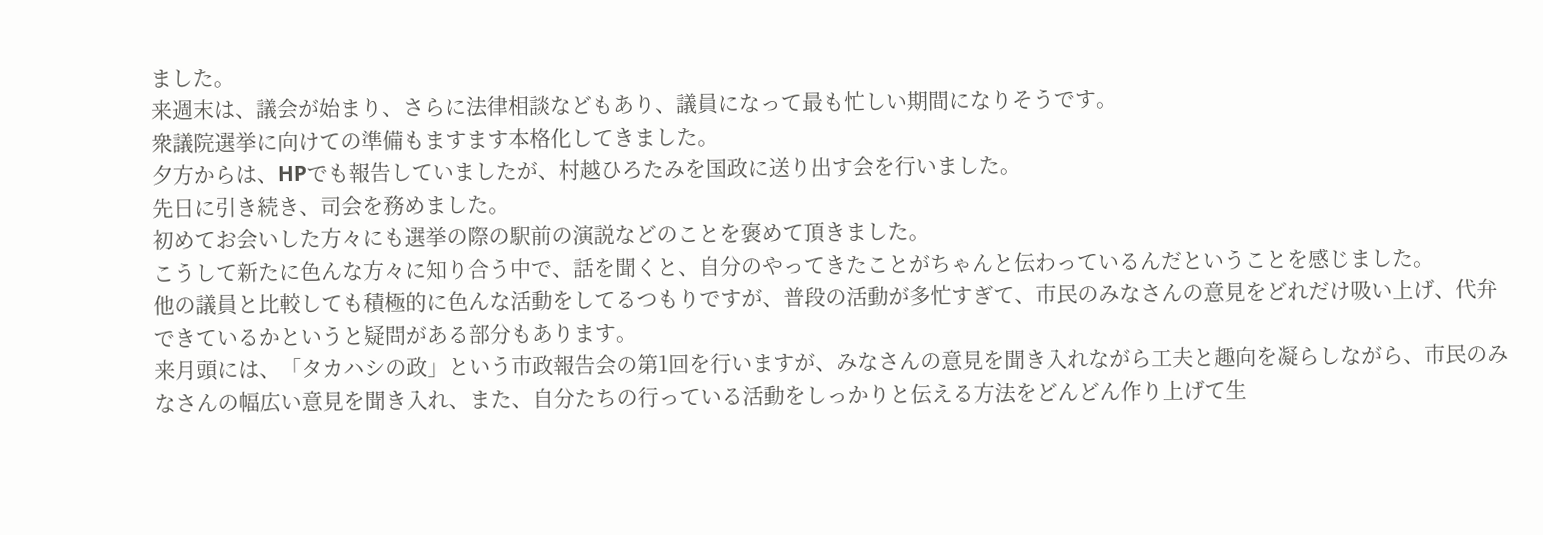ました。
来週末は、議会が始まり、さらに法律相談などもあり、議員になって最も忙しい期間になりそうです。
衆議院選挙に向けての準備もますます本格化してきました。
夕方からは、HPでも報告していましたが、村越ひろたみを国政に送り出す会を行いました。
先日に引き続き、司会を務めました。
初めてお会いした方々にも選挙の際の駅前の演説などのことを褒めて頂きました。
こうして新たに色んな方々に知り合う中で、話を聞くと、自分のやってきたことがちゃんと伝わっているんだということを感じました。
他の議員と比較しても積極的に色んな活動をしてるつもりですが、普段の活動が多忙すぎて、市民のみなさんの意見をどれだけ吸い上げ、代弁できているかというと疑問がある部分もあります。
来月頭には、「タカハシの政」という市政報告会の第1回を行いますが、みなさんの意見を聞き入れながら工夫と趣向を凝らしながら、市民のみなさんの幅広い意見を聞き入れ、また、自分たちの行っている活動をしっかりと伝える方法をどんどん作り上げて生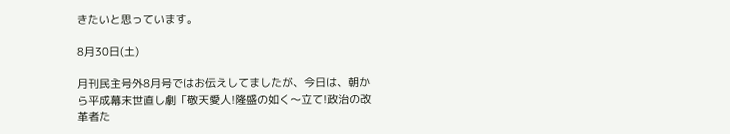きたいと思っています。

8月30日(土)

月刊民主号外8月号ではお伝えしてましたが、今日は、朝から平成幕末世直し劇「敬天愛人!隆盛の如く〜立て!政治の改革者た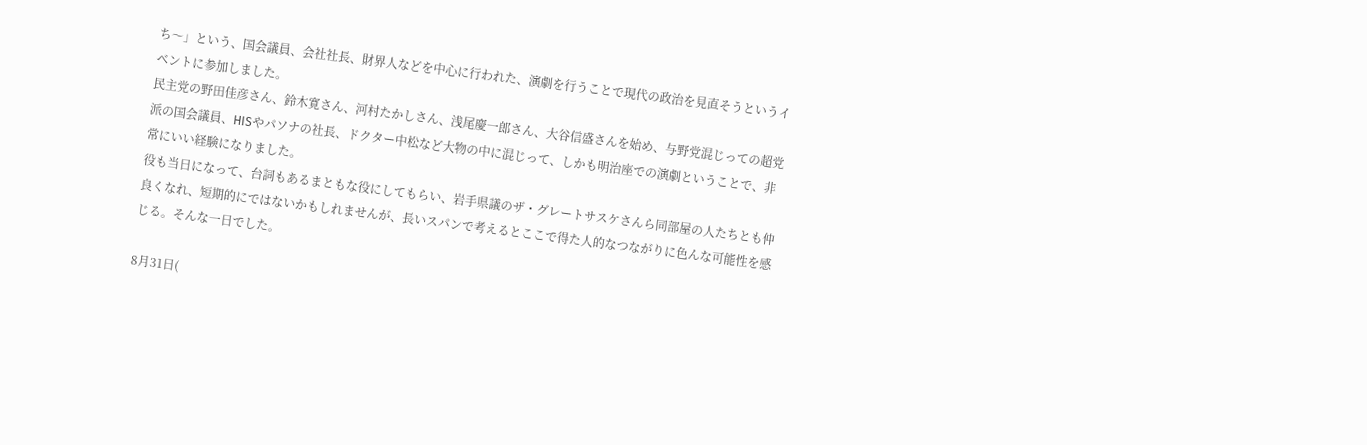ち〜」という、国会議員、会社社長、財界人などを中心に行われた、演劇を行うことで現代の政治を見直そうというイベントに参加しました。
民主党の野田佳彦さん、鈴木寛さん、河村たかしさん、浅尾慶一郎さん、大谷信盛さんを始め、与野党混じっての超党派の国会議員、HISやパソナの社長、ドクター中松など大物の中に混じって、しかも明治座での演劇ということで、非常にいい経験になりました。
役も当日になって、台詞もあるまともな役にしてもらい、岩手県議のザ・グレートサスケさんら同部屋の人たちとも仲良くなれ、短期的にではないかもしれませんが、長いスパンで考えるとここで得た人的なつながりに色んな可能性を感じる。そんな一日でした。

8月31日(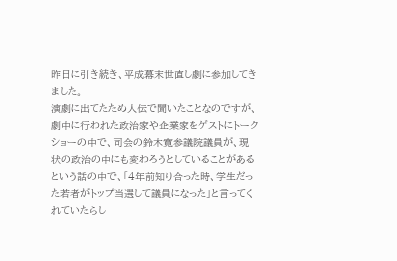昨日に引き続き、平成幕末世直し劇に参加してきました。
演劇に出てたため人伝で聞いたことなのですが、劇中に行われた政治家や企業家をゲストにトークショーの中で、司会の鈴木寛参議院議員が、現状の政治の中にも変わろうとしていることがあるという話の中で、「4年前知り合った時、学生だった若者がトップ当選して議員になった」と言ってくれていたらし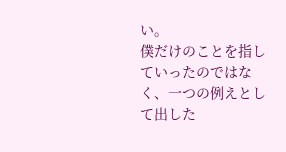い。
僕だけのことを指していったのではなく、一つの例えとして出した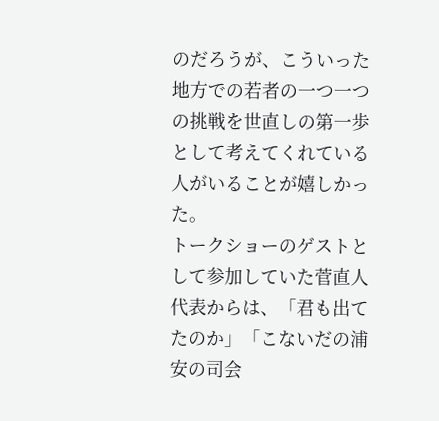のだろうが、こういった地方での若者の一つ一つの挑戦を世直しの第一歩として考えてくれている人がいることが嬉しかった。
トークショーのゲストとして参加していた菅直人代表からは、「君も出てたのか」「こないだの浦安の司会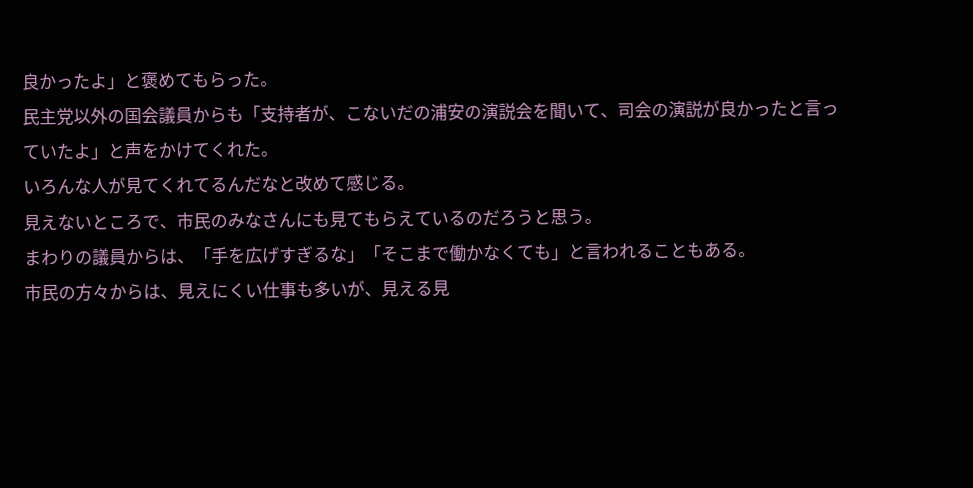良かったよ」と褒めてもらった。
民主党以外の国会議員からも「支持者が、こないだの浦安の演説会を聞いて、司会の演説が良かったと言っていたよ」と声をかけてくれた。
いろんな人が見てくれてるんだなと改めて感じる。
見えないところで、市民のみなさんにも見てもらえているのだろうと思う。
まわりの議員からは、「手を広げすぎるな」「そこまで働かなくても」と言われることもある。
市民の方々からは、見えにくい仕事も多いが、見える見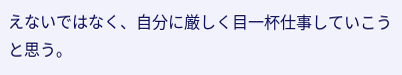えないではなく、自分に厳しく目一杯仕事していこうと思う。